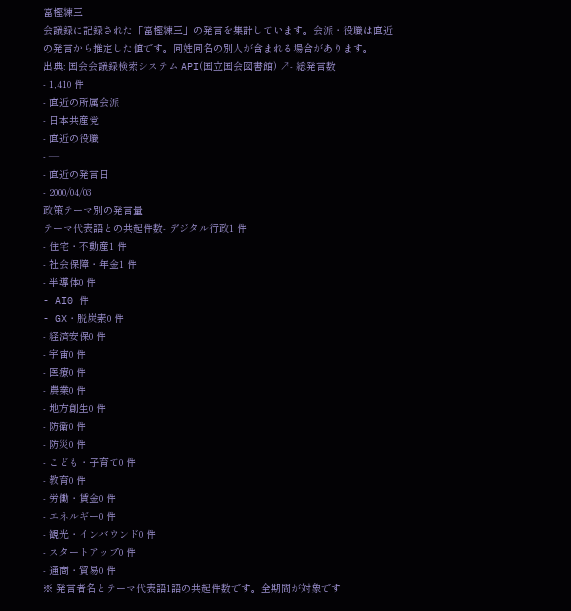富樫練三
会議録に記録された「富樫練三」の発言を集計しています。会派・役職は直近の発言から推定した値です。同姓同名の別人が含まれる場合があります。
出典: 国会会議録検索システム API(国立国会図書館) ↗- 総発言数
- 1,410 件
- 直近の所属会派
- 日本共産党
- 直近の役職
- —
- 直近の発言日
- 2000/04/03
政策テーマ別の発言量
テーマ代表語との共起件数- デジタル行政1 件
- 住宅・不動産1 件
- 社会保障・年金1 件
- 半導体0 件
- AI0 件
- GX・脱炭素0 件
- 経済安保0 件
- 宇宙0 件
- 医療0 件
- 農業0 件
- 地方創生0 件
- 防衛0 件
- 防災0 件
- こども・子育て0 件
- 教育0 件
- 労働・賃金0 件
- エネルギー0 件
- 観光・インバウンド0 件
- スタートアップ0 件
- 通商・貿易0 件
※ 発言者名とテーマ代表語1語の共起件数です。全期間が対象です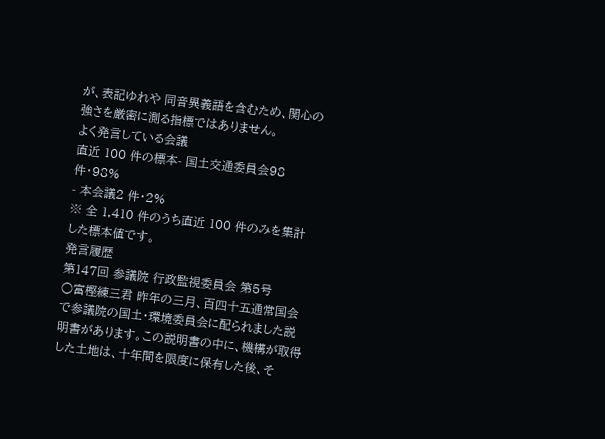が、表記ゆれや 同音異義語を含むため、関心の強さを厳密に測る指標ではありません。
よく発言している会議
直近 100 件の標本- 国土交通委員会98 件・98%
- 本会議2 件・2%
※ 全 1,410 件のうち直近 100 件のみを集計した標本値です。
発言履歴
第147回 参議院 行政監視委員会 第5号
○富樫練三君 昨年の三月、百四十五通常国会で参議院の国土・環境委員会に配られました説明書があります。この説明書の中に、機構が取得した土地は、十年間を限度に保有した後、そ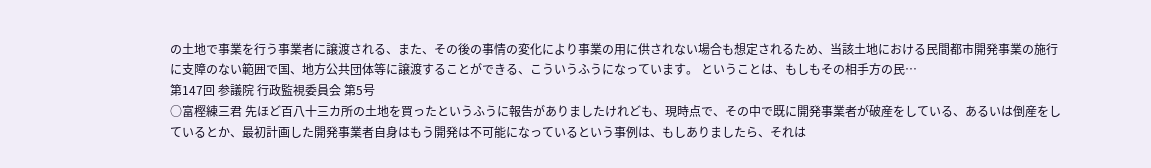の土地で事業を行う事業者に譲渡される、また、その後の事情の変化により事業の用に供されない場合も想定されるため、当該土地における民間都市開発事業の施行に支障のない範囲で国、地方公共団体等に譲渡することができる、こういうふうになっています。 ということは、もしもその相手方の民…
第147回 参議院 行政監視委員会 第5号
○富樫練三君 先ほど百八十三カ所の土地を買ったというふうに報告がありましたけれども、現時点で、その中で既に開発事業者が破産をしている、あるいは倒産をしているとか、最初計画した開発事業者自身はもう開発は不可能になっているという事例は、もしありましたら、それは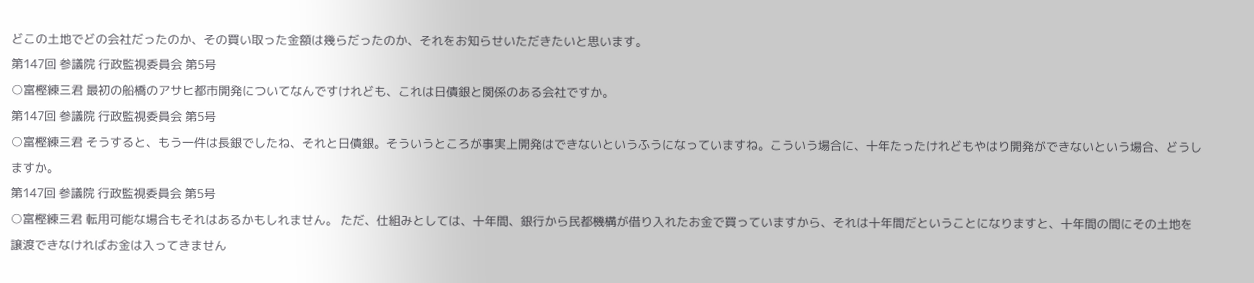どこの土地でどの会社だったのか、その買い取った金額は幾らだったのか、それをお知らせいただきたいと思います。
第147回 参議院 行政監視委員会 第5号
○富樫練三君 最初の船橋のアサヒ都市開発についてなんですけれども、これは日債銀と関係のある会社ですか。
第147回 参議院 行政監視委員会 第5号
○富樫練三君 そうすると、もう一件は長銀でしたね、それと日債銀。そういうところが事実上開発はできないというふうになっていますね。こういう場合に、十年たったけれどもやはり開発ができないという場合、どうしますか。
第147回 参議院 行政監視委員会 第5号
○富樫練三君 転用可能な場合もそれはあるかもしれません。 ただ、仕組みとしては、十年間、銀行から民都機構が借り入れたお金で買っていますから、それは十年間だということになりますと、十年間の間にその土地を譲渡できなければお金は入ってきません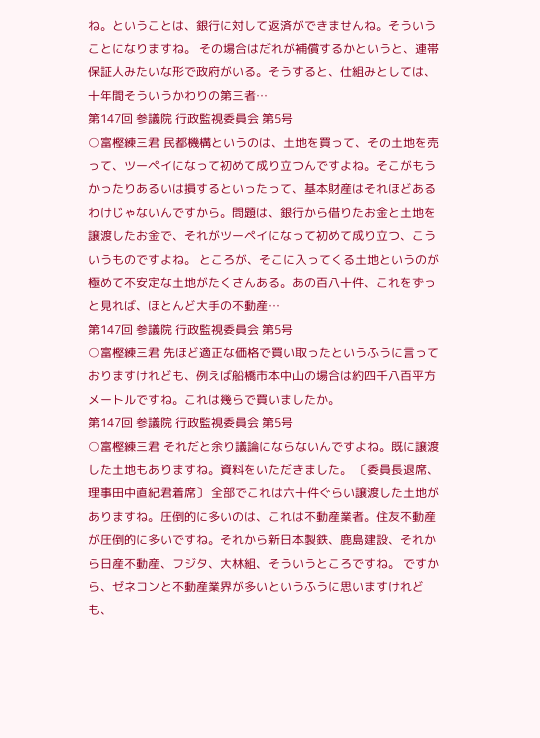ね。ということは、銀行に対して返済ができませんね。そういうことになりますね。 その場合はだれが補償するかというと、連帯保証人みたいな形で政府がいる。そうすると、仕組みとしては、十年間そういうかわりの第三者…
第147回 参議院 行政監視委員会 第5号
○富樫練三君 民都機構というのは、土地を買って、その土地を売って、ツーペイになって初めて成り立つんですよね。そこがもうかったりあるいは損するといったって、基本財産はそれほどあるわけじゃないんですから。問題は、銀行から借りたお金と土地を譲渡したお金で、それがツーペイになって初めて成り立つ、こういうものですよね。 ところが、そこに入ってくる土地というのが極めて不安定な土地がたくさんある。あの百八十件、これをずっと見れば、ほとんど大手の不動産…
第147回 参議院 行政監視委員会 第5号
○富樫練三君 先ほど適正な価格で買い取ったというふうに言っておりますけれども、例えば船橋市本中山の場合は約四千八百平方メートルですね。これは幾らで買いましたか。
第147回 参議院 行政監視委員会 第5号
○富樫練三君 それだと余り議論にならないんですよね。既に譲渡した土地もありますね。資料をいただきました。 〔委員長退席、理事田中直紀君着席〕 全部でこれは六十件ぐらい譲渡した土地がありますね。圧倒的に多いのは、これは不動産業者。住友不動産が圧倒的に多いですね。それから新日本製鉄、鹿島建設、それから日産不動産、フジタ、大林組、そういうところですね。 ですから、ゼネコンと不動産業界が多いというふうに思いますけれども、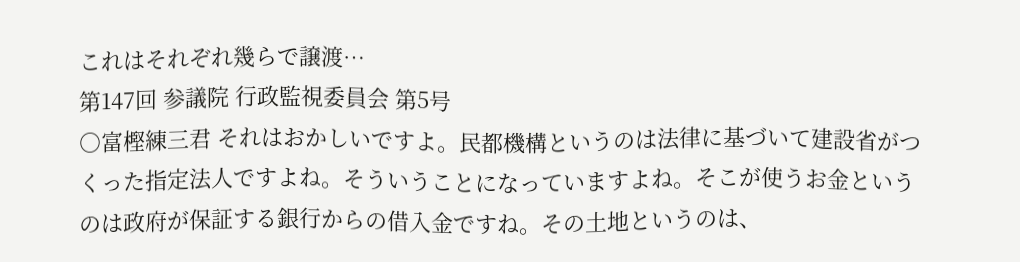これはそれぞれ幾らで譲渡…
第147回 参議院 行政監視委員会 第5号
○富樫練三君 それはおかしいですよ。民都機構というのは法律に基づいて建設省がつくった指定法人ですよね。そういうことになっていますよね。そこが使うお金というのは政府が保証する銀行からの借入金ですね。その土地というのは、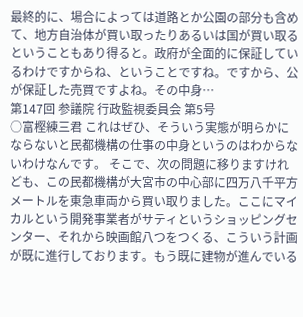最終的に、場合によっては道路とか公園の部分も含めて、地方自治体が買い取ったりあるいは国が買い取るということもあり得ると。政府が全面的に保証しているわけですからね、ということですね。ですから、公が保証した売買ですよね。その中身…
第147回 参議院 行政監視委員会 第5号
○富樫練三君 これはぜひ、そういう実態が明らかにならないと民都機構の仕事の中身というのはわからないわけなんです。 そこで、次の問題に移りますけれども、この民都機構が大宮市の中心部に四万八千平方メートルを東急車両から買い取りました。ここにマイカルという開発事業者がサティというショッピングセンター、それから映画館八つをつくる、こういう計画が既に進行しております。もう既に建物が進んでいる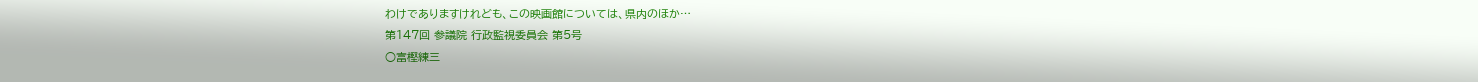わけでありますけれども、この映画館については、県内のほか…
第147回 参議院 行政監視委員会 第5号
○富樫練三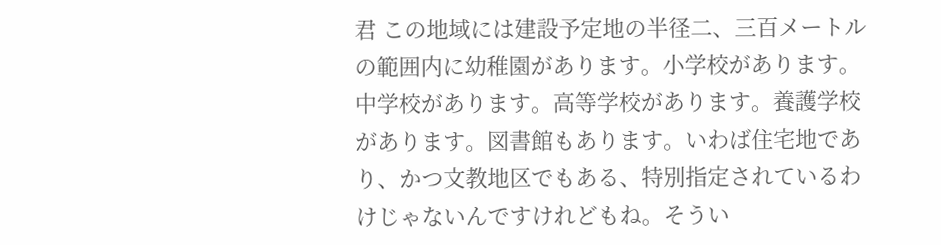君 この地域には建設予定地の半径二、三百メートルの範囲内に幼稚園があります。小学校があります。中学校があります。高等学校があります。養護学校があります。図書館もあります。いわば住宅地であり、かつ文教地区でもある、特別指定されているわけじゃないんですけれどもね。そうい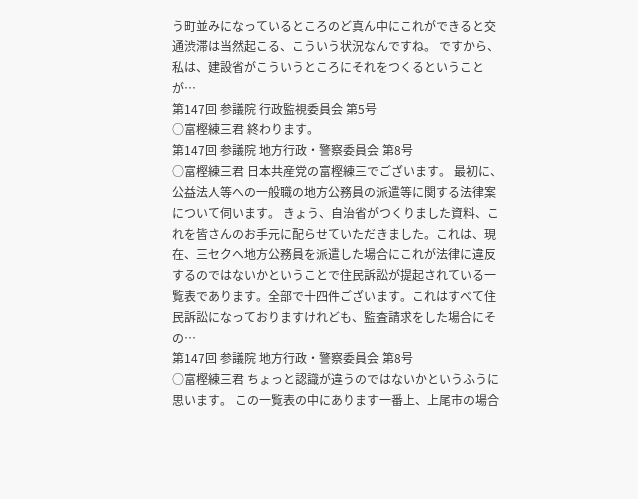う町並みになっているところのど真ん中にこれができると交通渋滞は当然起こる、こういう状況なんですね。 ですから、私は、建設省がこういうところにそれをつくるということが…
第147回 参議院 行政監視委員会 第5号
○富樫練三君 終わります。
第147回 参議院 地方行政・警察委員会 第8号
○富樫練三君 日本共産党の富樫練三でございます。 最初に、公益法人等への一般職の地方公務員の派遣等に関する法律案について伺います。 きょう、自治省がつくりました資料、これを皆さんのお手元に配らせていただきました。これは、現在、三セクへ地方公務員を派遣した場合にこれが法律に違反するのではないかということで住民訴訟が提起されている一覧表であります。全部で十四件ございます。これはすべて住民訴訟になっておりますけれども、監査請求をした場合にその…
第147回 参議院 地方行政・警察委員会 第8号
○富樫練三君 ちょっと認識が違うのではないかというふうに思います。 この一覧表の中にあります一番上、上尾市の場合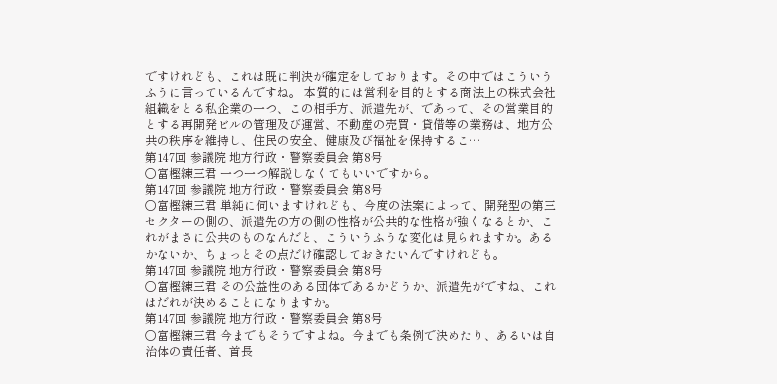ですけれども、これは既に判決が確定をしております。その中ではこういうふうに言っているんですね。 本質的には営利を目的とする商法上の株式会社組織をとる私企業の一つ、この相手方、派遣先が、であって、その営業目的とする再開発ビルの管理及び運営、不動産の売買・貸借等の業務は、地方公共の秩序を維持し、住民の安全、健康及び福祉を保持するこ…
第147回 参議院 地方行政・警察委員会 第8号
○富樫練三君 一つ一つ解説しなくてもいいですから。
第147回 参議院 地方行政・警察委員会 第8号
○富樫練三君 単純に伺いますけれども、今度の法案によって、開発型の第三セクターの側の、派遣先の方の側の性格が公共的な性格が強くなるとか、これがまさに公共のものなんだと、こういうふうな変化は見られますか。あるかないか、ちょっとその点だけ確認しておきたいんですけれども。
第147回 参議院 地方行政・警察委員会 第8号
○富樫練三君 その公益性のある団体であるかどうか、派遣先がですね、これはだれが決めることになりますか。
第147回 参議院 地方行政・警察委員会 第8号
○富樫練三君 今までもそうですよね。今までも条例で決めたり、あるいは自治体の責任者、首長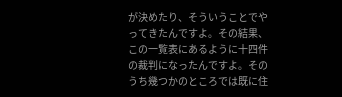が決めたり、そういうことでやってきたんですよ。その結果、この一覧表にあるように十四件の裁判になったんですよ。そのうち幾つかのところでは既に住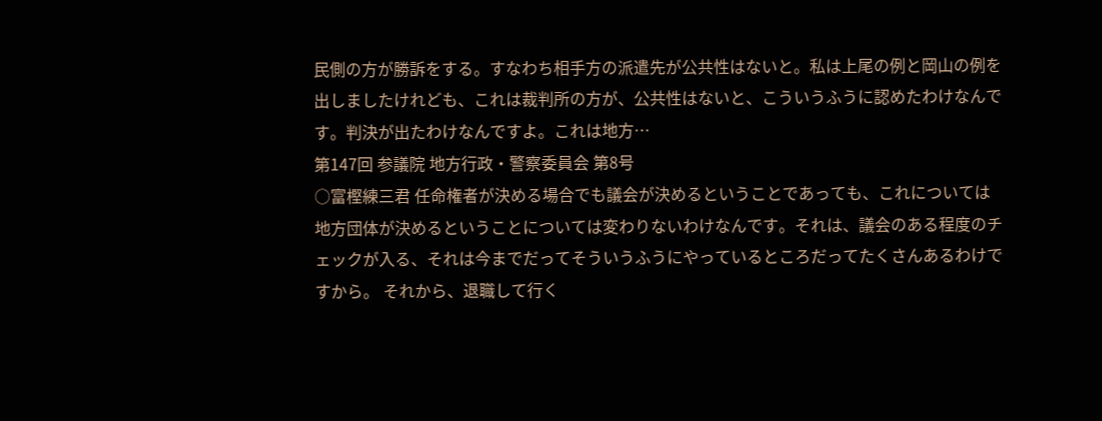民側の方が勝訴をする。すなわち相手方の派遣先が公共性はないと。私は上尾の例と岡山の例を出しましたけれども、これは裁判所の方が、公共性はないと、こういうふうに認めたわけなんです。判決が出たわけなんですよ。これは地方…
第147回 参議院 地方行政・警察委員会 第8号
○富樫練三君 任命権者が決める場合でも議会が決めるということであっても、これについては地方団体が決めるということについては変わりないわけなんです。それは、議会のある程度のチェックが入る、それは今までだってそういうふうにやっているところだってたくさんあるわけですから。 それから、退職して行く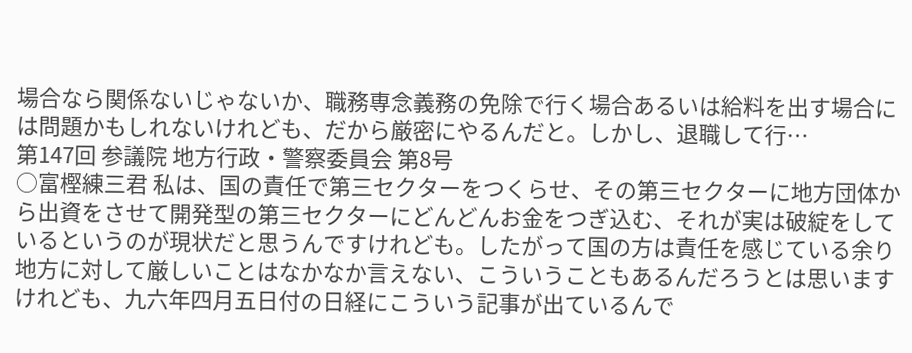場合なら関係ないじゃないか、職務専念義務の免除で行く場合あるいは給料を出す場合には問題かもしれないけれども、だから厳密にやるんだと。しかし、退職して行…
第147回 参議院 地方行政・警察委員会 第8号
○富樫練三君 私は、国の責任で第三セクターをつくらせ、その第三セクターに地方団体から出資をさせて開発型の第三セクターにどんどんお金をつぎ込む、それが実は破綻をしているというのが現状だと思うんですけれども。したがって国の方は責任を感じている余り地方に対して厳しいことはなかなか言えない、こういうこともあるんだろうとは思いますけれども、九六年四月五日付の日経にこういう記事が出ているんで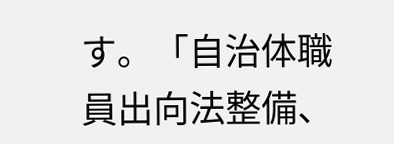す。「自治体職員出向法整備、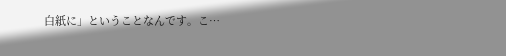白紙に」ということなんです。こ…